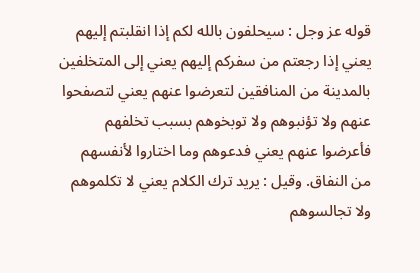قوله عز وجل : سيحلفون بالله لكم إذا انقلبتم إليهم يعني إذا رجعتم من سفركم إليهم يعني إلى المتخلفين بالمدينة من المنافقين لتعرضوا عنهم يعني لتصفحوا عنهم ولا تؤنبوهم ولا توبخوهم بسبب تخلفهم فأعرضوا عنهم يعني فدعوهم وما اختاروا لأنفسهم من النفاق. وقيل : يريد ترك الكلام يعني لا تكلموهم ولا تجالسوهم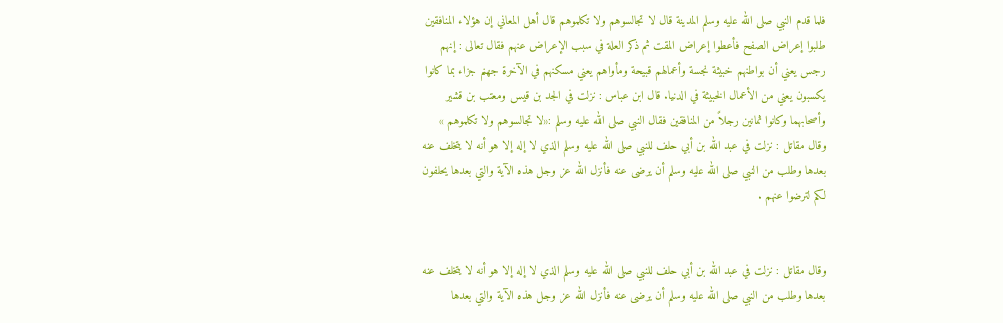فلما قدم النبي صلى الله عليه وسلم المدينة قال لا تجالسوهم ولا تكلموهم قال أهل المعاني إن هؤلاء المنافقين طلبوا إعراض الصفح فأعطوا إعراض المقت ثم ذكر العلة في سبب الإعراض عنهم فقال تعالى : إنهم رجس يعني أن بواطنهم خبيثة نجسة وأعمالهم قبيحة ومأواهم يعني مسكنهم في الآخرة جهنم جزاء بما كانوا يكسبون يعني من الأعمال الخبيثة في الدنيا. قال ابن عباس : نزلت في الجد بن قيس ومعتب بن قشير وأصحابهما وكانوا ثمانين رجلاً من المنافقين فقال النبي صلى الله عليه وسلم :«لا تجالسوهم ولا تكلموهم »
وقال مقاتل : نزلت في عبد الله بن أبي حلف للنبي صلى الله عليه وسلم الذي لا إله إلا هو أنه لا يتخلف عنه بعدها وطلب من النبي صلى الله عليه وسلم أن يرضى عنه فأنزل الله عز وجل هذه الآية والتي بعدها يحلفون لكم لترضوا عنهم .


وقال مقاتل : نزلت في عبد الله بن أبي حلف للنبي صلى الله عليه وسلم الذي لا إله إلا هو أنه لا يتخلف عنه بعدها وطلب من النبي صلى الله عليه وسلم أن يرضى عنه فأنزل الله عز وجل هذه الآية والتي بعدها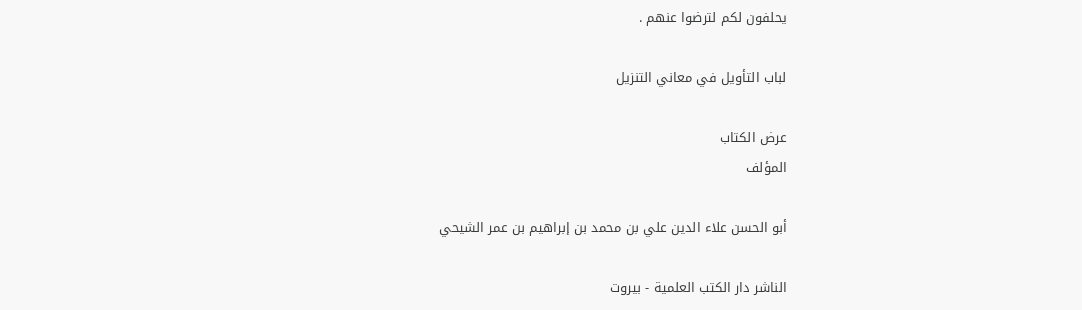يحلفون لكم لترضوا عنهم .

لباب التأويل في معاني التنزيل

عرض الكتاب
المؤلف

أبو الحسن علاء الدين علي بن محمد بن إبراهيم بن عمر الشيحي

الناشر دار الكتب العلمية - بيروت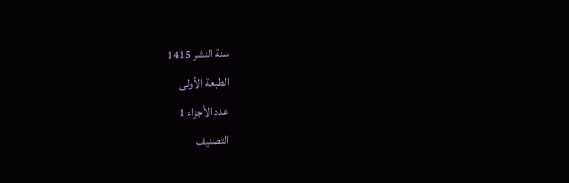سنة النشر 1415
الطبعة الأولى
عدد الأجزاء 1
التصنيف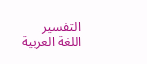التفسير
اللغة العربية